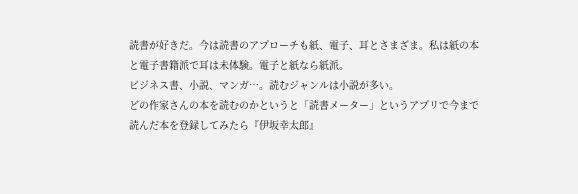読書が好きだ。今は読書のアプローチも紙、電子、耳とさまざま。私は紙の本と電子書籍派で耳は未体験。電子と紙なら紙派。
ビジネス書、小説、マンガ…。読むジャンルは小説が多い。
どの作家さんの本を読むのかというと「読書メーター」というアプリで今まで読んだ本を登録してみたら『伊坂幸太郎』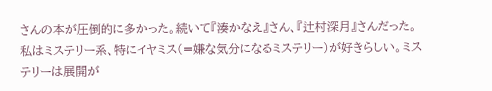さんの本が圧倒的に多かった。続いて『湊かなえ』さん、『辻村深月』さんだった。私はミステリー系、特にイヤミス(=嫌な気分になるミステリー)が好きらしい。ミステリーは展開が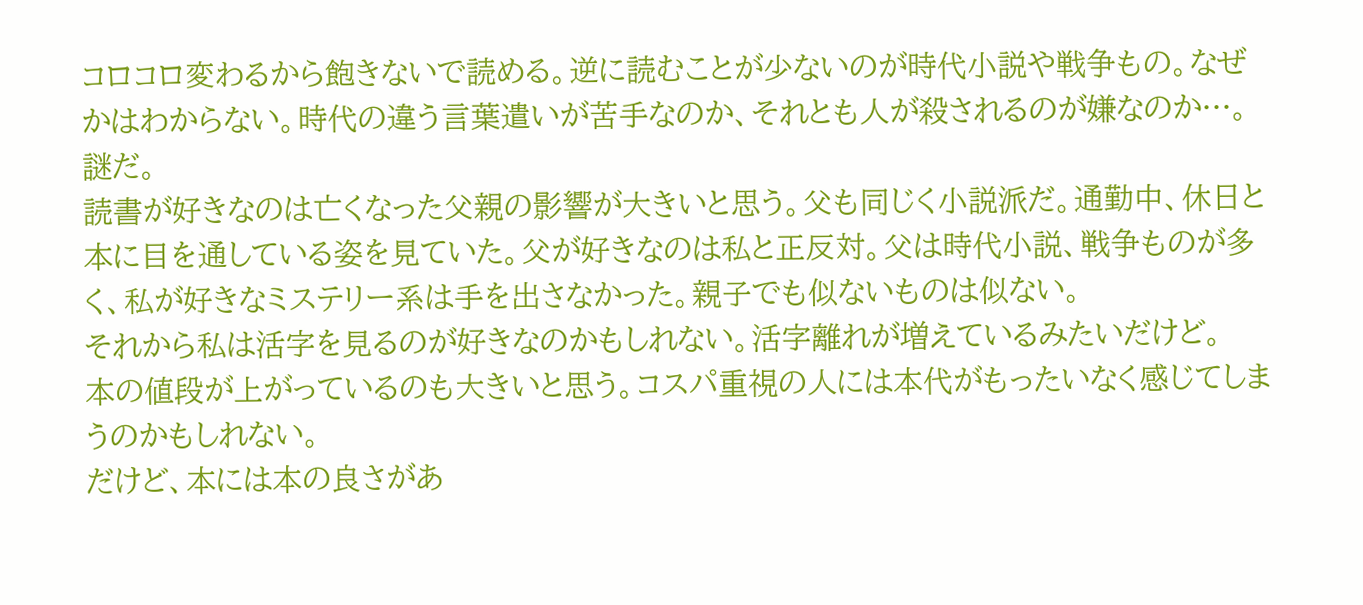コロコロ変わるから飽きないで読める。逆に読むことが少ないのが時代小説や戦争もの。なぜかはわからない。時代の違う言葉遣いが苦手なのか、それとも人が殺されるのが嫌なのか…。
謎だ。
読書が好きなのは亡くなった父親の影響が大きいと思う。父も同じく小説派だ。通勤中、休日と本に目を通している姿を見ていた。父が好きなのは私と正反対。父は時代小説、戦争ものが多く、私が好きなミステリー系は手を出さなかった。親子でも似ないものは似ない。
それから私は活字を見るのが好きなのかもしれない。活字離れが増えているみたいだけど。
本の値段が上がっているのも大きいと思う。コスパ重視の人には本代がもったいなく感じてしまうのかもしれない。
だけど、本には本の良さがあ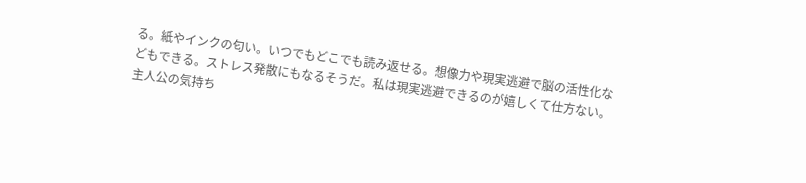る。紙やインクの匂い。いつでもどこでも読み返せる。想像力や現実逃避で脳の活性化などもできる。ストレス発散にもなるそうだ。私は現実逃避できるのが嬉しくて仕方ない。主人公の気持ち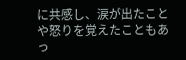に共感し、涙が出たことや怒りを覚えたこともあっ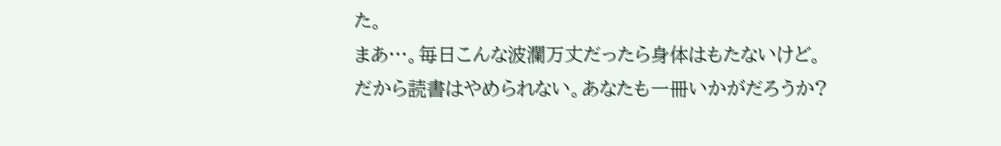た。
まあ…。毎日こんな波瀾万丈だったら身体はもたないけど。
だから読書はやめられない。あなたも一冊いかがだろうか?